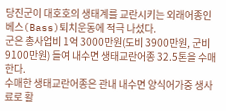당진군이 대호호의 생태계를 교란시키는 외래어종인 베스(Bass)퇴치운동에 적극 나섰다.
군은 총사업비 1억 3000만원(도비 3900만원, 군비 9100만원) 들여 내수면 생태교란어종 32.5톤을 수매한다.
수매한 생태교란어종은 관내 내수면 양식어가중 생사료로 활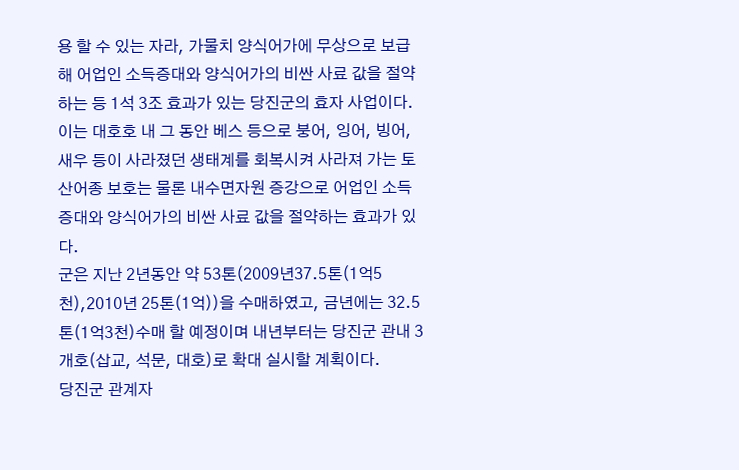용 할 수 있는 자라, 가물치 양식어가에 무상으로 보급해 어업인 소득증대와 양식어가의 비싼 사료 값을 절약하는 등 1석 3조 효과가 있는 당진군의 효자 사업이다.
이는 대호호 내 그 동안 베스 등으로 붕어, 잉어, 빙어, 새우 등이 사라졌던 생태계를 회복시켜 사라져 가는 토산어종 보호는 물론 내수면자원 증강으로 어업인 소득증대와 양식어가의 비싼 사료 값을 절약하는 효과가 있다.
군은 지난 2년동안 약 53톤(2009년37.5톤(1억5천),2010년 25톤(1억))을 수매하였고, 금년에는 32.5톤(1억3천)수매 할 예정이며 내년부터는 당진군 관내 3개호(삽교, 석문, 대호)로 확대 실시할 계획이다.
당진군 관계자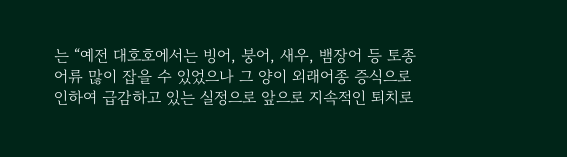는 “예전 대호호에서는 빙어, 붕어, 새우, 뱀장어 등 토종어류 많이 잡을 수 있었으나 그 양이 외래어종 증식으로 인하여 급감하고 있는 실정으로 앞으로 지속적인 퇴치로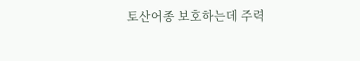토산어종 보호하는데 주력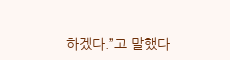하겠다.”고 말했다